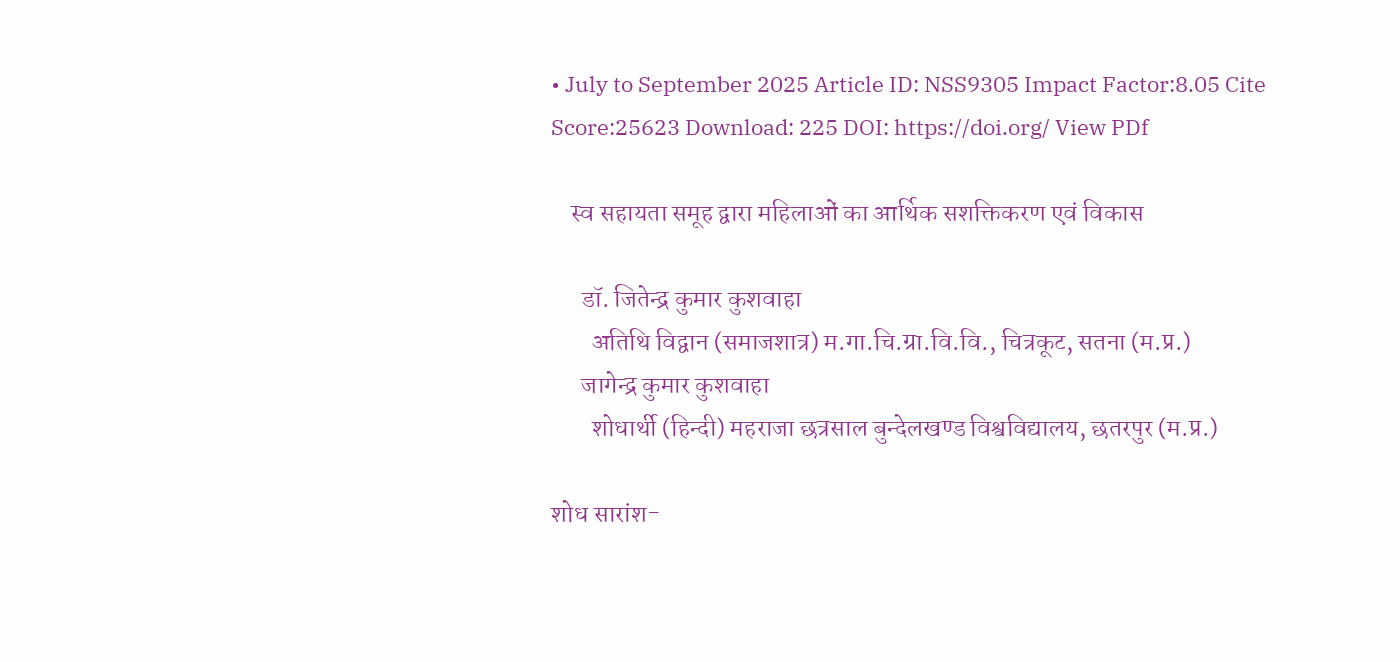• July to September 2025 Article ID: NSS9305 Impact Factor:8.05 Cite Score:25623 Download: 225 DOI: https://doi.org/ View PDf

    स्व सहायता समूह द्वारा महिलाओं का आर्थिक सशक्तिकरण एवं विकास

      डॉ. जितेन्द्र कुमार कुशवाहा
        अतिथि विद्वान (समाजशात्र) म.गा.चि.ग्रा.वि.वि., चित्रकूट, सतना (म.प्र.)
      जागेन्द्र कुमार कुशवाहा
        शोधार्थी (हिन्दी) महराजा छत्रसाल बुन्देलखण्ड विश्वविद्यालय, छतरपुर (म.प्र.)

शोध सारांश-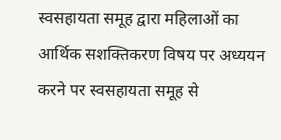स्वसहायता समूह द्वारा महिलाओं का आर्थिक सशक्तिकरण विषय पर अध्ययन करने पर स्वसहायता समूह से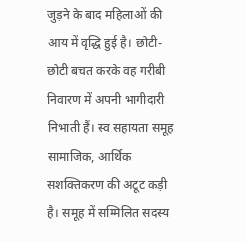जुड़ने के बाद महिलाओं की आय में वृद्धि हुई है। छोटी-छोटी बचत करके वह गरीबी निवारण में अपनी भागीदारी निभाती हैं। स्व सहायता समूह सामाजिक, आर्थिक सशक्तिकरण की अटूट कड़ी है। समूह में सम्मिलित सदस्य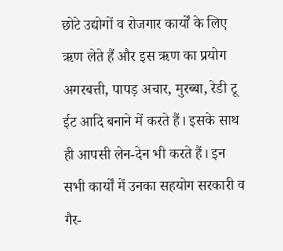छोटे उद्योगों व रोजगार कार्यों के लिए ऋण लेते हैं और इस ऋण का प्रयोग अगरबत्ती, पापड़ अचार, मुरब्बा, रेडी टू ईट आदि बनाने में करते हैं। इसके साथ ही आपसी लेन-देन भी करते हैं। इन सभी कार्यों में उनका सहयोग सरकारी व गैर-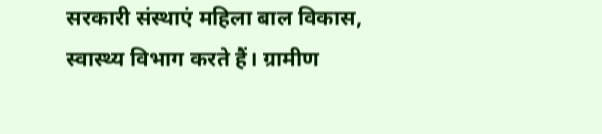सरकारी संस्थाएं महिला बाल विकास, स्वास्थ्य विभाग करते हैं। ग्रामीण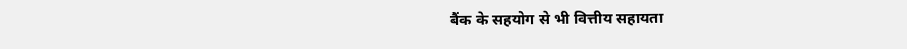बैंक के सहयोग से भी वित्तीय सहायता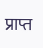प्राप्त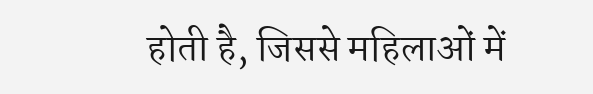होती है, जिससे महिलाओं में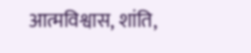आत्मविश्वास, शांति,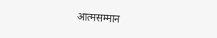आत्मसम्मान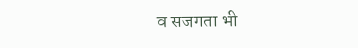व सजगता भी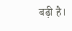बढ़ी है।